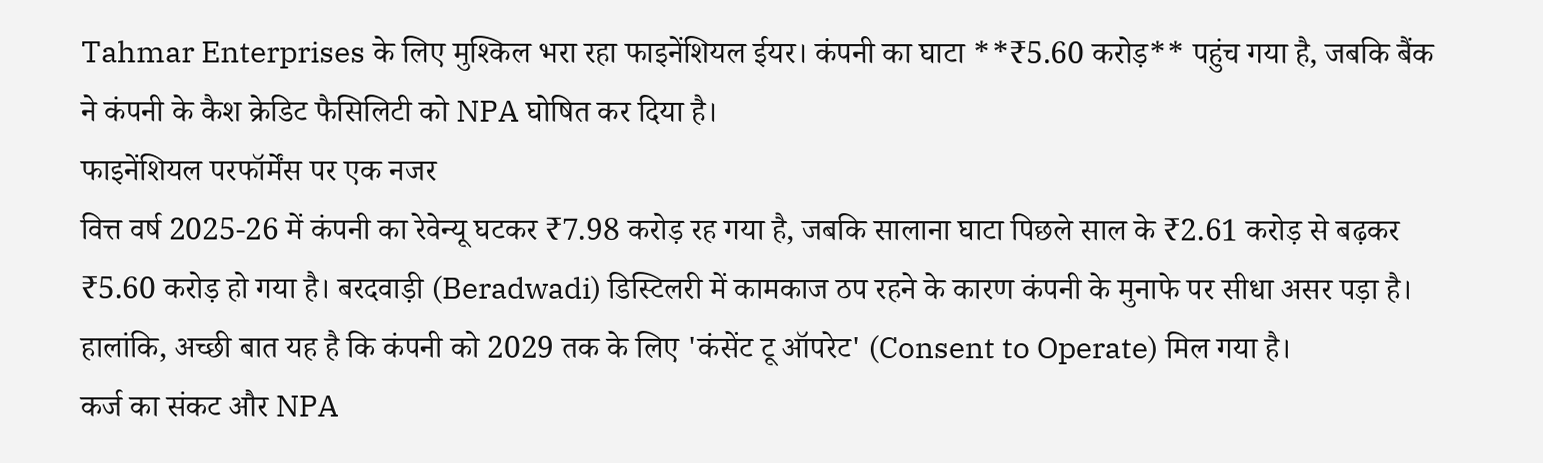Tahmar Enterprises के लिए मुश्किल भरा रहा फाइनेंशियल ईयर। कंपनी का घाटा **₹5.60 करोड़** पहुंच गया है, जबकि बैंक ने कंपनी के कैश क्रेडिट फैसिलिटी को NPA घोषित कर दिया है।
फाइनेंशियल परफॉर्मेंस पर एक नजर
वित्त वर्ष 2025-26 में कंपनी का रेवेन्यू घटकर ₹7.98 करोड़ रह गया है, जबकि सालाना घाटा पिछले साल के ₹2.61 करोड़ से बढ़कर ₹5.60 करोड़ हो गया है। बरदवाड़ी (Beradwadi) डिस्टिलरी में कामकाज ठप रहने के कारण कंपनी के मुनाफे पर सीधा असर पड़ा है। हालांकि, अच्छी बात यह है कि कंपनी को 2029 तक के लिए 'कंसेंट टू ऑपरेट' (Consent to Operate) मिल गया है।
कर्ज का संकट और NPA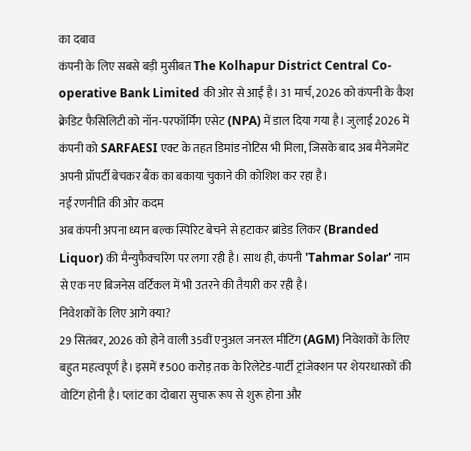का दबाव
कंपनी के लिए सबसे बड़ी मुसीबत The Kolhapur District Central Co-operative Bank Limited की ओर से आई है। 31 मार्च, 2026 को कंपनी के कैश क्रेडिट फैसिलिटी को नॉन-परफॉर्मिंग एसेट (NPA) में डाल दिया गया है। जुलाई 2026 में कंपनी को SARFAESI एक्ट के तहत डिमांड नोटिस भी मिला, जिसके बाद अब मैनेजमेंट अपनी प्रॉपर्टी बेचकर बैंक का बकाया चुकाने की कोशिश कर रहा है।
नई रणनीति की ओर कदम
अब कंपनी अपना ध्यान बल्क स्पिरिट बेचने से हटाकर ब्रांडेड लिकर (Branded Liquor) की मैन्युफैक्चरिंग पर लगा रही है। साथ ही, कंपनी 'Tahmar Solar' नाम से एक नए बिजनेस वर्टिकल में भी उतरने की तैयारी कर रही है।
निवेशकों के लिए आगे क्या?
29 सितंबर, 2026 को होने वाली 35वीं एनुअल जनरल मीटिंग (AGM) निवेशकों के लिए बहुत महत्वपूर्ण है। इसमें ₹500 करोड़ तक के रिलेटेड-पार्टी ट्रांजेक्शन पर शेयरधारकों की वोटिंग होनी है। प्लांट का दोबारा सुचारू रूप से शुरू होना और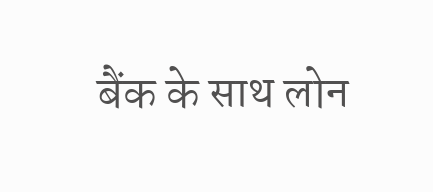बैंक के साथ लोन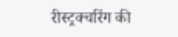रीस्ट्रक्चरिंग की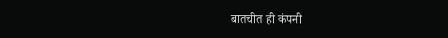बातचीत ही कंपनी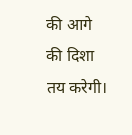की आगे की दिशा तय करेगी।